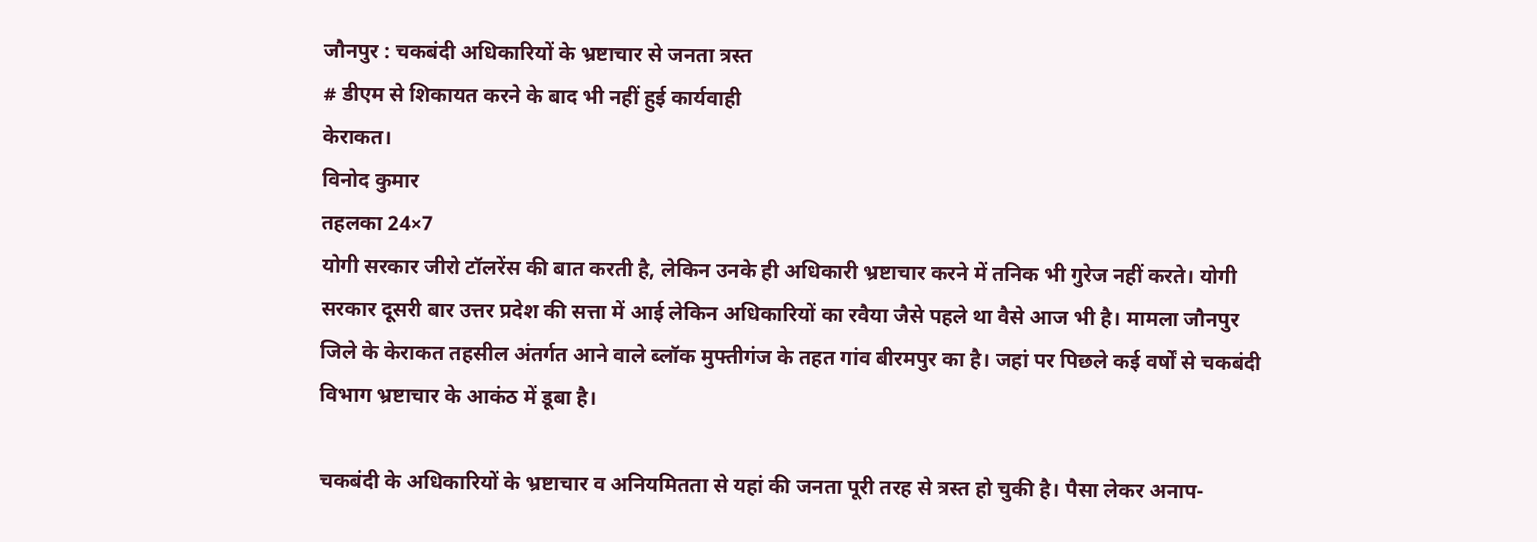जौनपुर : चकबंदी अधिकारियों के भ्रष्टाचार से जनता त्रस्त
# डीएम से शिकायत करने के बाद भी नहीं हुई कार्यवाही
केराकत।
विनोद कुमार
तहलका 24×7
योगी सरकार जीरो टॉलरेंस की बात करती है, लेकिन उनके ही अधिकारी भ्रष्टाचार करने में तनिक भी गुरेज नहीं करते। योगी सरकार दूसरी बार उत्तर प्रदेश की सत्ता में आई लेकिन अधिकारियों का रवैया जैसे पहले था वैसे आज भी है। मामला जौनपुर जिले के केराकत तहसील अंतर्गत आने वाले ब्लॉक मुफ्तीगंज के तहत गांव बीरमपुर का है। जहां पर पिछले कई वर्षों से चकबंदी विभाग भ्रष्टाचार के आकंठ में डूबा है।

चकबंदी के अधिकारियों के भ्रष्टाचार व अनियमितता से यहां की जनता पूरी तरह से त्रस्त हो चुकी है। पैसा लेकर अनाप-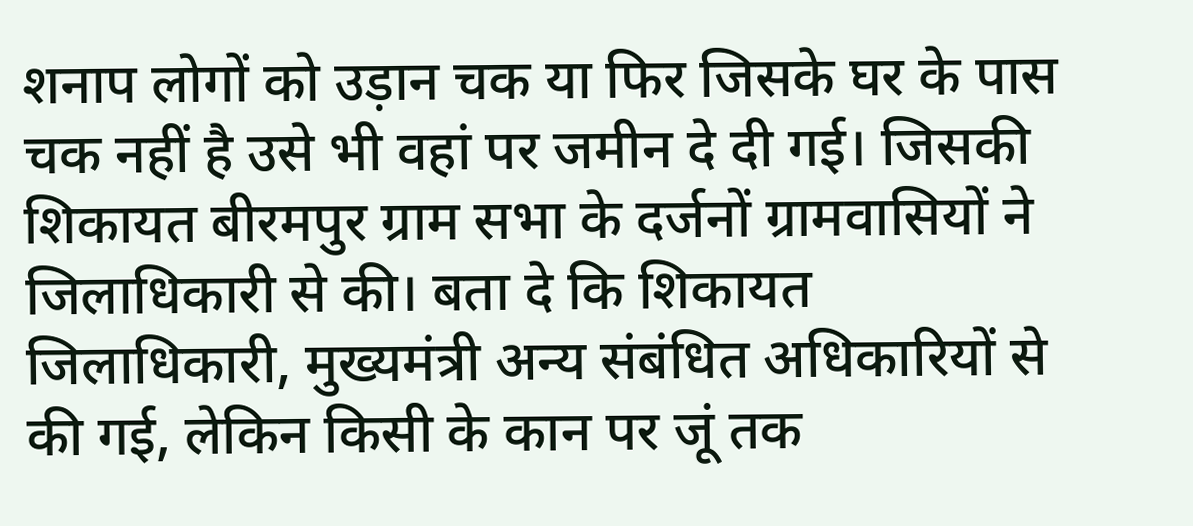शनाप लोगों को उड़ान चक या फिर जिसके घर के पास चक नहीं है उसे भी वहां पर जमीन दे दी गई। जिसकी शिकायत बीरमपुर ग्राम सभा के दर्जनों ग्रामवासियों ने जिलाधिकारी से की। बता दे कि शिकायत जिलाधिकारी, मुख्यमंत्री अन्य संबंधित अधिकारियों से की गई, लेकिन किसी के कान पर जूं तक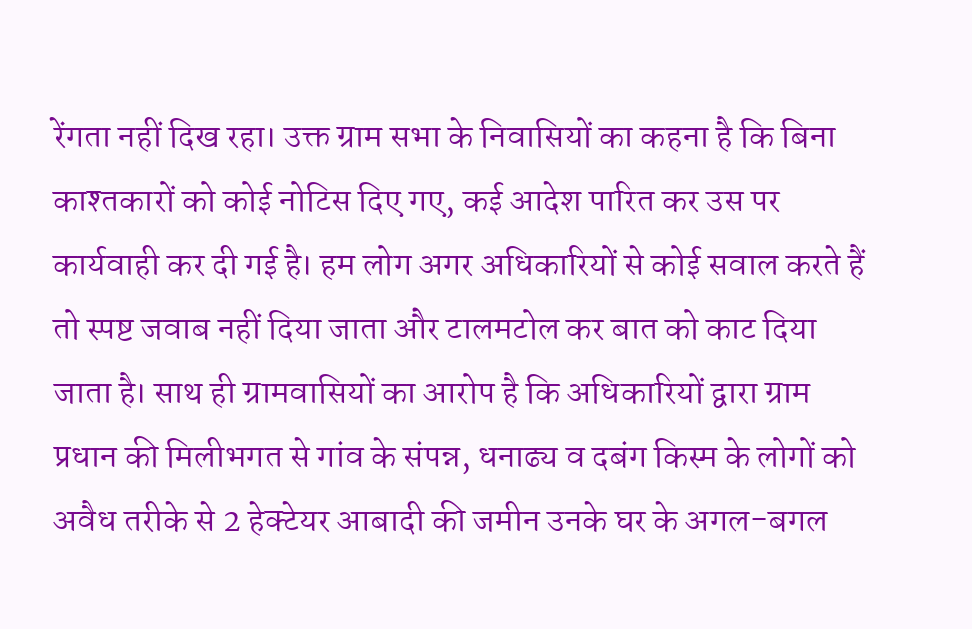रेंगता नहीं दिख रहा। उक्त ग्राम सभा के निवासियों का कहना है कि बिना काश्तकारों को कोई नोटिस दिए गए, कई आदेश पारित कर उस पर कार्यवाही कर दी गई है। हम लोग अगर अधिकारियों से कोई सवाल करते हैं तो स्पष्ट जवाब नहीं दिया जाता और टालमटोल कर बात को काट दिया जाता है। साथ ही ग्रामवासियों का आरोप है कि अधिकारियों द्वारा ग्राम प्रधान की मिलीभगत से गांव के संपन्न, धनाढ्य व दबंग किस्म के लोगों को अवैध तरीके से 2 हेक्टेयर आबादी की जमीन उनके घर के अगल-बगल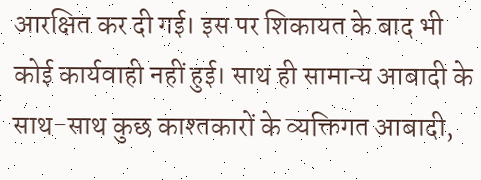आरक्षित कर दी गई। इस पर शिकायत के बाद भी कोई कार्यवाही नहीं हुई। साथ ही सामान्य आबादी के साथ-साथ कुछ काश्तकारों के व्यक्तिगत आबादी,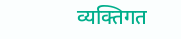व्यक्तिगत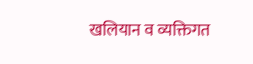खलियान व व्यक्तिगत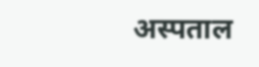अस्पताल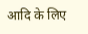आदि के लिए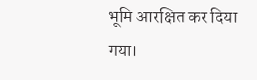भूमि आरक्षित कर दिया गया।